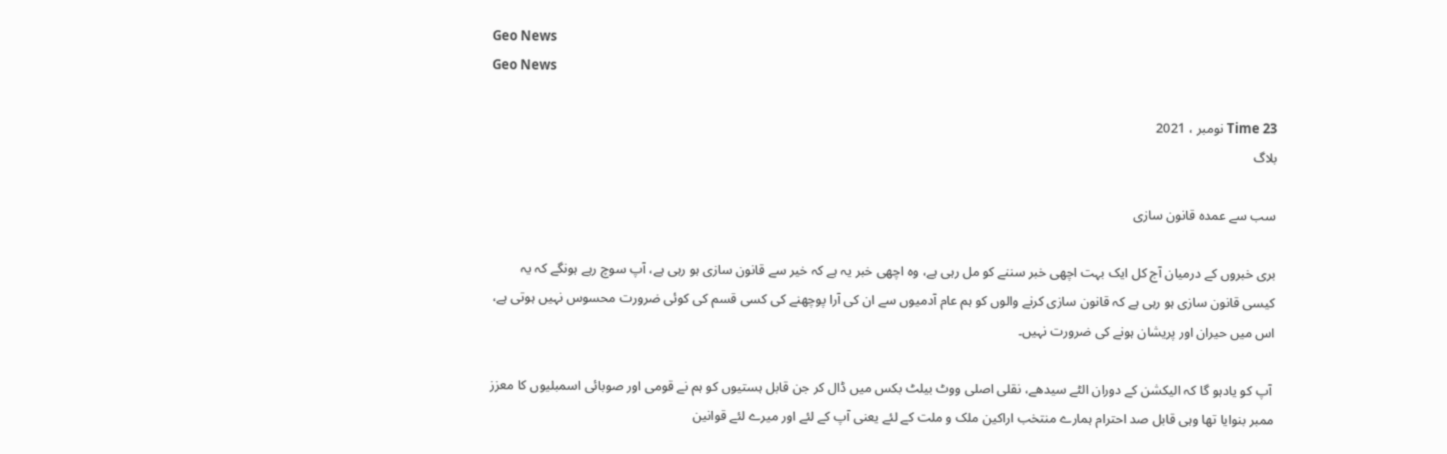Geo News
Geo News

Time 23 نومبر ، 2021
بلاگ

سب سے عمدہ قانون سازی

بری خبروں کے درمیان آج کل ایک بہت اچھی خبر سننے کو مل رہی ہے، وہ اچھی خبر یہ ہے کہ خیر سے قانون سازی ہو رہی ہے، آپ سوچ رہے ہونگے کہ یہ کیسی قانون سازی ہو رہی ہے کہ قانون سازی کرنے والوں کو ہم عام آدمیوں سے ان کی آرا پوچھنے کی کسی قسم کی کوئی ضرورت محسوس نہیں ہوتی ہے، اس میں حیران اور پریشان ہونے کی ضرورت نہیں۔

 آپ کو یادہو گا کہ الیکشن کے دوران الٹے سیدھے، نقلی اصلی ووٹ بیلٹ بکس میں ڈال کر جن قابل ہستیوں کو ہم نے قومی اور صوبائی اسمبلیوں کا معزز ممبر بنوایا تھا وہی قابل صد احترام ہمارے منتخب اراکین ملک و ملت کے لئے یعنی آپ کے لئے اور میرے لئے قوانین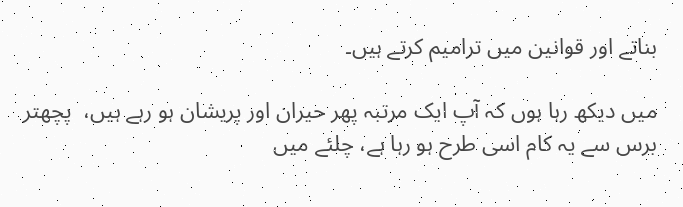بناتے اور قوانین میں ترامیم کرتے ہیں۔

میں دیکھ رہا ہوں کہ آپ ایک مرتبہ پھر حیران اور پریشان ہو رہے ہیں،  پچھتر برس سے یہ کام اسی طرح ہو رہا ہے، چلئے میں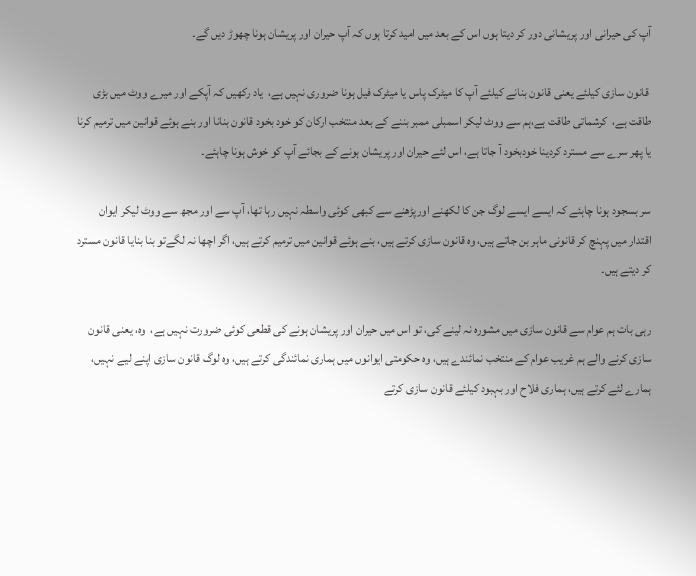آپ کی حیرانی اور پریشانی دور کر دیتا ہوں اس کے بعد میں امید کرتا ہوں کہ آپ حیران اور پریشان ہونا چھوڑ دیں گے۔

 قانون سازی کیلئے یعنی قانون بنانے کیلئے آپ کا میٹرک پاس یا میٹرک فیل ہونا ضروری نہیں ہے،  یاد رکھیں کہ آپکے اور میرے ووٹ میں بڑی طاقت ہے،  کرشماتی طاقت ہے،ہم سے ووٹ لیکر اسمبلی ممبر بننے کے بعد منتخب ارکان کو خود بخود قانون بنانا اور بنے ہوئے قوانین میں ترمیم کرنا یا پھر سرے سے مسترد کردینا خودبخود آ جاتا ہے، اس لئے حیران اور پریشان ہونے کے بجائے آپ کو خوش ہونا چاہئے۔

سر بسجود ہونا چاہئے کہ ایسے ایسے لوگ جن کا لکھنے اورپڑھنے سے کبھی کوئی واسطہ نہیں رہا تھا، آپ سے اور مجھ سے ووٹ لیکر ایوان اقتدار میں پہنچ کر قانونی ماہر بن جاتے ہیں، وہ قانون سازی کرتے ہیں، بنے ہوئے قوانین میں ترمیم کرتے ہیں، اگر اچھا نہ لگےتو بنا بنایا قانون مسترد کر دیتے ہیں۔

رہی بات ہم عوام سے قانون سازی میں مشورہ نہ لینے کی، تو اس میں حیران اور پریشان ہونے کی قطعی کوئی ضرورت نہیں ہے،  وہ، یعنی قانون سازی کرنے والے ہم غریب عوام کے منتخب نمائندے ہیں، وہ حکومتی ایوانوں میں ہماری نمائندگی کرتے ہیں، وہ لوگ قانون سازی اپنے لیے نہیں، ہمارے لئے کرتے ہیں، ہماری فلاح اور بہبود کیلئے قانون سازی کرتے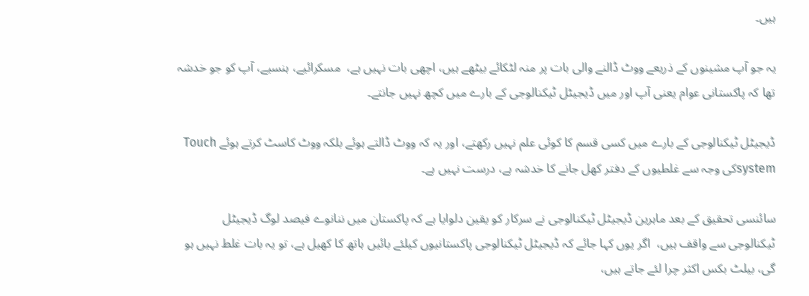ہیں۔

یہ جو آپ مشینوں کے ذریعے ووٹ ڈالنے والی بات پر منہ لٹکائے بیٹھے ہیں، اچھی بات نہیں ہے،  مسکرائیے، ہنسیے، آپ کو جو خدشہ تھا کہ پاکستانی عوام یعنی آپ اور میں ڈیجیٹل ٹیکنالوجی کے بارے میں کچھ نہیں جانتے۔

ڈیجیٹل ٹیکنالوجی کے بارے میں کسی قسم کا کوئی علم نہیں رکھتے، اور یہ کہ ووٹ ڈالتے ہوئے بلکہ ووٹ کاسٹ کرتے ہوئے Touch systemکی وجہ سے غلطیوں کے دفتر کھل جانے کا خدشہ ہے، درست نہیں ہے۔

سائنسی تحقیق کے بعد ماہرین ڈیجیٹل ٹیکنالوجی نے سرکار کو یقین دلوایا ہے کہ پاکستان میں ننانوے فیصد لوگ ڈیجیٹل ٹیکنالوجی سے واقف ہیں،  اگر یوں کہا جائے کہ ڈیجیٹل ٹیکنالوجی پاکستانیوں کیلئے بائیں ہاتھ کا کھیل ہے، تو یہ بات غلط نہیں ہو گی، بیلٹ بکس اکثر چرا لئے جاتے ہیں،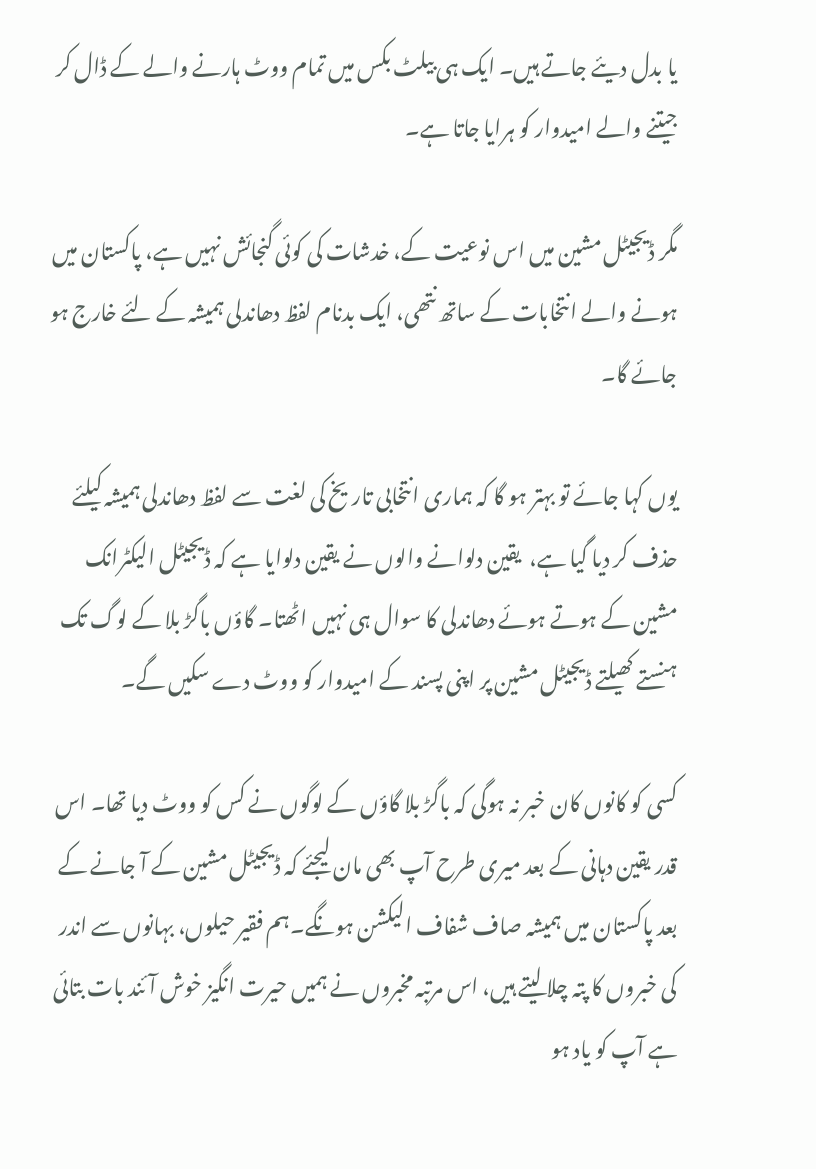یا بدل دیئے جاتے ہیں۔ ایک ہی بیلٹ بکس میں تمام ووٹ ہارنے والے کے ڈال کر جیتنے والے امیدوار کو ہرایا جاتا ہے۔

مگر ڈیجیٹل مشین میں اس نوعیت کے، خدشات کی کوئی گنجائش نہیں ہے، پاکستان میں ہونے والے انتخابات کے ساتھ نتھی، ایک بدنام لفظ دھاندلی ہمیشہ کے لئے خارج ہو جائے گا۔

یوں کہا جائے تو بہتر ہو گا کہ ہماری انتخابی تاریخ کی لغت سے لفظ دھاندلی ہمیشہ کیلئے حذف کر دیا گیا ہے،  یقین دلوانے والوں نے یقین دلوایا ہے کہ ڈیجیٹل الیکٹرانک مشین کے ہوتے ہوئے دھاندلی کا سوال ہی نہیں اٹھتا۔ گاؤں باگڑ بلا کے لوگ تک ہنستے کھیلتے ڈیجیٹل مشین پر اپنی پسند کے امیدوار کو ووٹ دے سکیں گے۔

کسی کو کانوں کان خبر نہ ہوگی کہ باگڑ بلا گاؤں کے لوگوں نے کس کو ووٹ دیا تھا۔ اس قدر یقین دہانی کے بعد میری طرح آپ بھی مان لیجئے کہ ڈیجیٹل مشین کے آ جانے کے بعد پاکستان میں ہمیشہ صاف شفاف الیکشن ہونگے۔ہم فقیر حیلوں، بہانوں سے اندر کی خبروں کا پتہ چلا لیتے ہیں، اس مرتبہ مخبروں نے ہمیں حیرت انگیز خوش آئند بات بتائی ہے آپ کو یاد ہو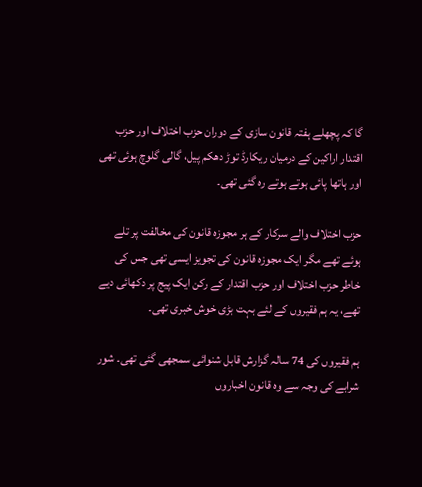گا کہ پچھلے ہفتہ قانون سازی کے دوران حزب اختلاف اور حزب اقتدار اراکین کے درمیان ریکارڈ توڑ دھکم پیل، گالی گلوچ ہوئی تھی اور ہاتھا پائی ہوتے ہوتے رہ گئی تھی۔

حزب اختلاف والے سرکار کے ہر مجوزہ قانون کی مخالفت پر تلے ہوئے تھے مگر ایک مجوزہ قانون کی تجویز ایسی تھی جس کی خاطر حزب اختلاف اور حزب اقتدار کے رکن ایک پیج پر دکھائی دیے تھے، یہ ہم فقیروں کے لئے بہت بڑی خوش خبری تھی۔

ہم فقیروں کی 74 سالہ گزارش قابل شنوائی سمجھی گئی تھی۔ شور شرابے کی وجہ سے وہ قانون اخباروں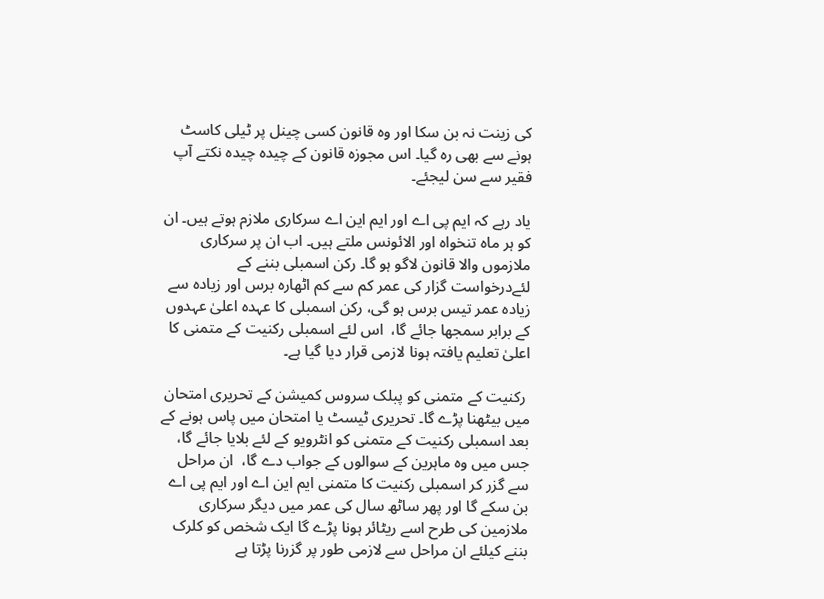کی زینت نہ بن سکا اور وہ قانون کسی چینل پر ٹیلی کاسٹ ہونے سے بھی رہ گیا۔ اس مجوزہ قانون کے چیدہ چیدہ نکتے آپ فقیر سے سن لیجئے۔

یاد رہے کہ ایم پی اے اور ایم این اے سرکاری ملازم ہوتے ہیں۔ ان کو ہر ماہ تنخواہ اور الائونس ملتے ہیں۔ اب ان پر سرکاری ملازموں والا قانون لاگو ہو گا۔ رکن اسمبلی بننے کے لئےدرخواست گزار کی عمر کم سے کم اٹھارہ برس اور زیادہ سے زیادہ عمر تیس برس ہو گی، رکن اسمبلی کا عہدہ اعلیٰ عہدوں کے برابر سمجھا جائے گا،  اس لئے اسمبلی رکنیت کے متمنی کا اعلیٰ تعلیم یافتہ ہونا لازمی قرار دیا گیا ہے۔

 رکنیت کے متمنی کو پبلک سروس کمیشن کے تحریری امتحان میں بیٹھنا پڑے گا۔ تحریری ٹیسٹ یا امتحان میں پاس ہونے کے بعد اسمبلی رکنیت کے متمنی کو انٹرویو کے لئے بلایا جائے گا، جس میں وہ ماہرین کے سوالوں کے جواب دے گا،  ان مراحل سے گزر کر اسمبلی رکنیت کا متمنی ایم این اے اور ایم پی اے بن سکے گا اور پھر ساٹھ سال کی عمر میں دیگر سرکاری ملازمین کی طرح اسے ریٹائر ہونا پڑے گا ایک شخص کو کلرک بننے کیلئے ان مراحل سے لازمی طور پر گزرنا پڑتا ہے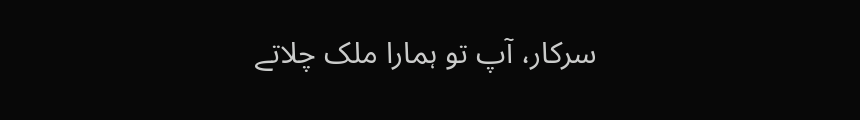سرکار، آپ تو ہمارا ملک چلاتے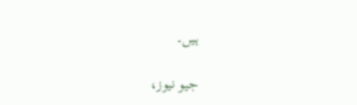ہیں۔


جیو نیوز،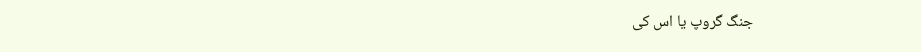جنگ گروپ یا اس کی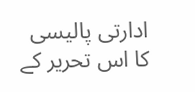ادارتی پالیسی کا اس تحریر کے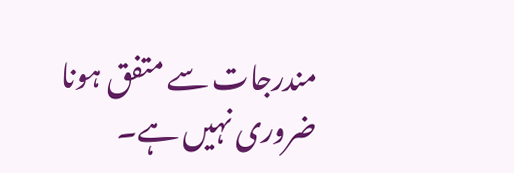مندرجات سے متفق ہونا ضروری نہیں ہے۔